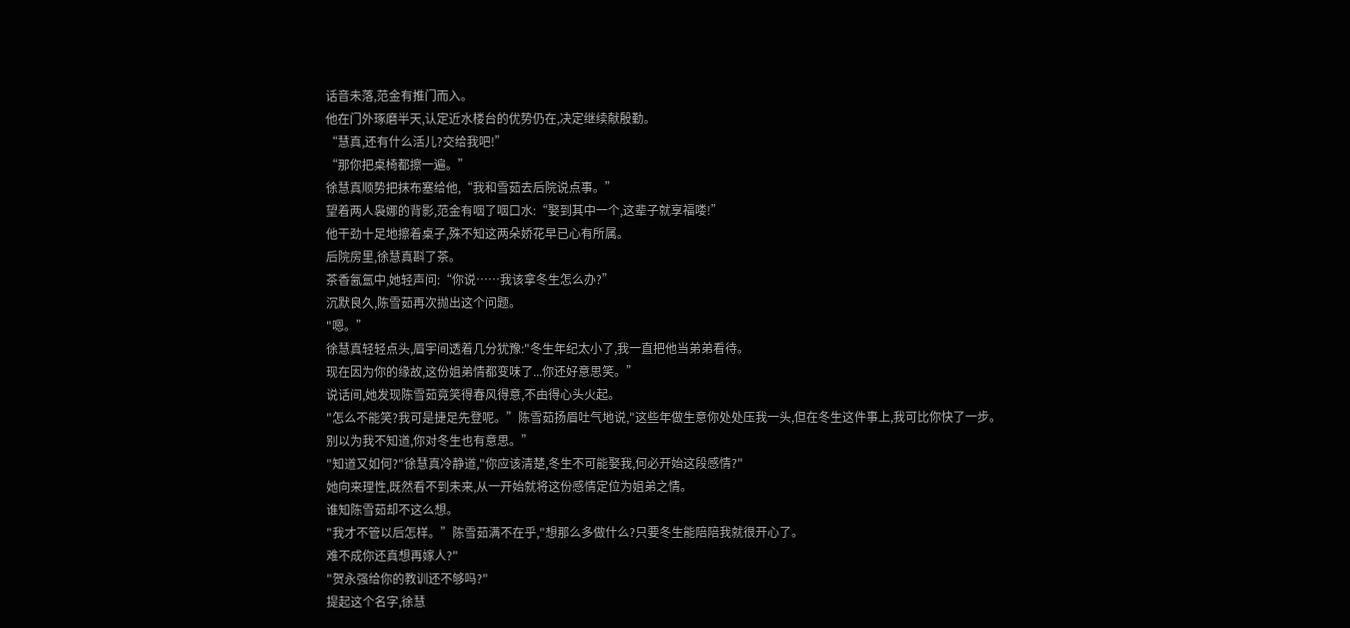话音未落,范金有推门而入。
他在门外琢磨半天,认定近水楼台的优势仍在,决定继续献殷勤。
“慧真,还有什么活儿?交给我吧!”
“那你把桌椅都擦一遍。”
徐慧真顺势把抹布塞给他,“我和雪茹去后院说点事。”
望着两人袅娜的背影,范金有咽了咽口水:“娶到其中一个,这辈子就享福喽!”
他干劲十足地擦着桌子,殊不知这两朵娇花早已心有所属。
后院房里,徐慧真斟了茶。
茶香氤氲中,她轻声问:“你说……我该拿冬生怎么办?”
沉默良久,陈雪茹再次抛出这个问题。
"嗯。”
徐慧真轻轻点头,眉宇间透着几分犹豫:"冬生年纪太小了,我一直把他当弟弟看待。
现在因为你的缘故,这份姐弟情都变味了...你还好意思笑。”
说话间,她发现陈雪茹竟笑得春风得意,不由得心头火起。
"怎么不能笑?我可是捷足先登呢。”陈雪茹扬眉吐气地说,"这些年做生意你处处压我一头,但在冬生这件事上,我可比你快了一步。
别以为我不知道,你对冬生也有意思。”
"知道又如何?"徐慧真冷静道,"你应该清楚,冬生不可能娶我,何必开始这段感情?"
她向来理性,既然看不到未来,从一开始就将这份感情定位为姐弟之情。
谁知陈雪茹却不这么想。
"我才不管以后怎样。”陈雪茹满不在乎,"想那么多做什么?只要冬生能陪陪我就很开心了。
难不成你还真想再嫁人?"
"贺永强给你的教训还不够吗?"
提起这个名字,徐慧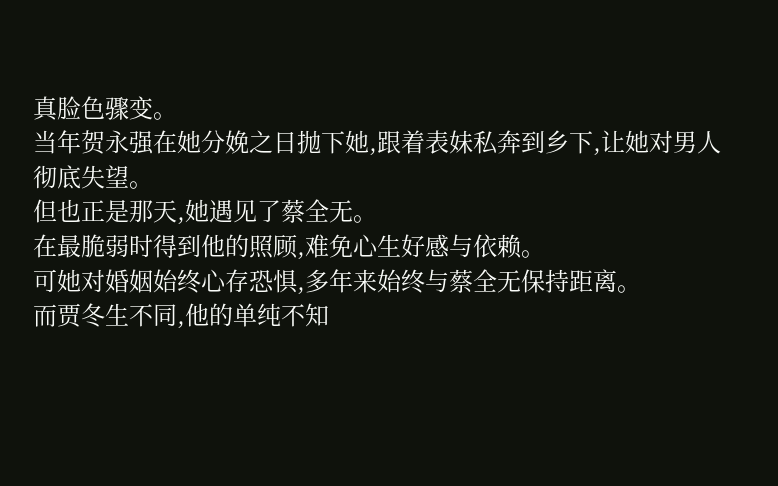真脸色骤变。
当年贺永强在她分娩之日抛下她,跟着表妹私奔到乡下,让她对男人彻底失望。
但也正是那天,她遇见了蔡全无。
在最脆弱时得到他的照顾,难免心生好感与依赖。
可她对婚姻始终心存恐惧,多年来始终与蔡全无保持距离。
而贾冬生不同,他的单纯不知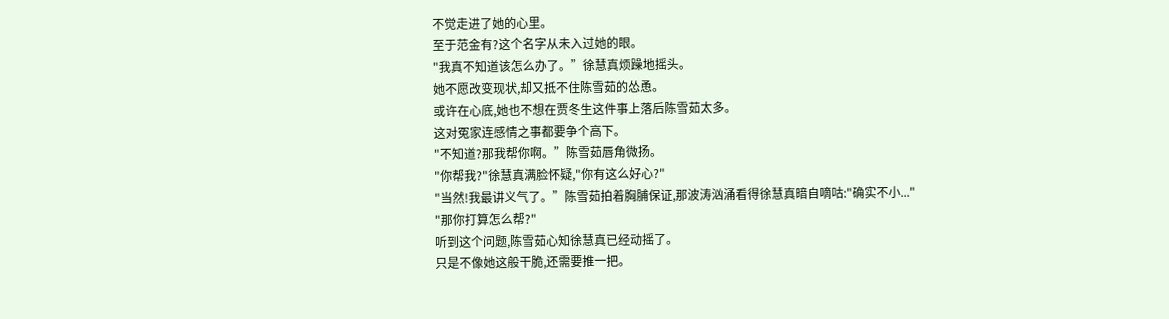不觉走进了她的心里。
至于范金有?这个名字从未入过她的眼。
"我真不知道该怎么办了。”徐慧真烦躁地摇头。
她不愿改变现状,却又抵不住陈雪茹的怂恿。
或许在心底,她也不想在贾冬生这件事上落后陈雪茹太多。
这对冤家连感情之事都要争个高下。
"不知道?那我帮你啊。”陈雪茹唇角微扬。
"你帮我?"徐慧真满脸怀疑,"你有这么好心?"
"当然!我最讲义气了。”陈雪茹拍着胸脯保证,那波涛汹涌看得徐慧真暗自嘀咕:"确实不小..."
"那你打算怎么帮?"
听到这个问题,陈雪茹心知徐慧真已经动摇了。
只是不像她这般干脆,还需要推一把。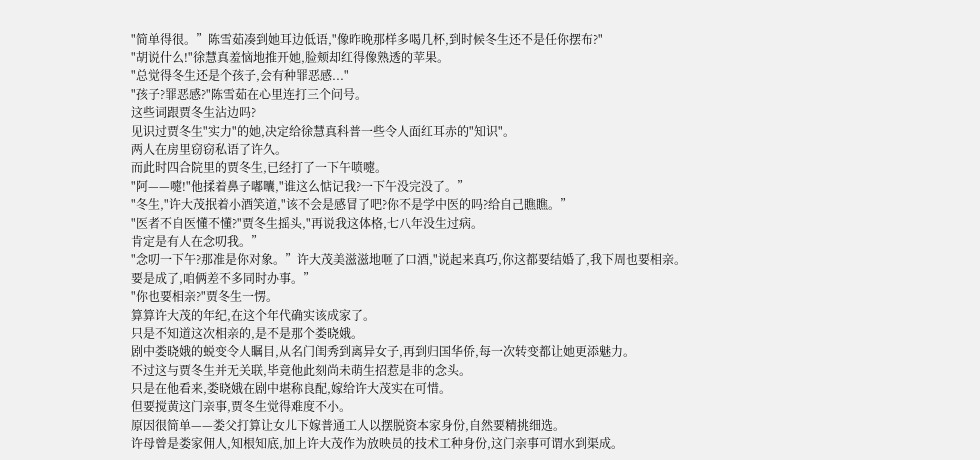"简单得很。”陈雪茹凑到她耳边低语,"像昨晚那样多喝几杯,到时候冬生还不是任你摆布?"
"胡说什么!"徐慧真羞恼地推开她,脸颊却红得像熟透的苹果。
"总觉得冬生还是个孩子,会有种罪恶感..."
"孩子?罪恶感?"陈雪茹在心里连打三个问号。
这些词跟贾冬生沾边吗?
见识过贾冬生"实力"的她,决定给徐慧真科普一些令人面红耳赤的"知识"。
两人在房里窃窃私语了许久。
而此时四合院里的贾冬生,已经打了一下午喷嚏。
"阿——嚏!"他揉着鼻子嘟囔,"谁这么惦记我?一下午没完没了。”
"冬生,"许大茂抿着小酒笑道,"该不会是感冒了吧?你不是学中医的吗?给自己瞧瞧。”
"医者不自医懂不懂?"贾冬生摇头,"再说我这体格,七八年没生过病。
肯定是有人在念叨我。”
"念叨一下午?那准是你对象。”许大茂美滋滋地咂了口酒,"说起来真巧,你这都要结婚了,我下周也要相亲。
要是成了,咱俩差不多同时办事。”
"你也要相亲?"贾冬生一愣。
算算许大茂的年纪,在这个年代确实该成家了。
只是不知道这次相亲的,是不是那个娄晓娥。
剧中娄晓娥的蜕变令人瞩目,从名门闺秀到离异女子,再到归国华侨,每一次转变都让她更添魅力。
不过这与贾冬生并无关联,毕竟他此刻尚未萌生招惹是非的念头。
只是在他看来,娄晓娥在剧中堪称良配,嫁给许大茂实在可惜。
但要搅黄这门亲事,贾冬生觉得难度不小。
原因很简单——娄父打算让女儿下嫁普通工人以摆脱资本家身份,自然要精挑细选。
许母曾是娄家佣人,知根知底,加上许大茂作为放映员的技术工种身份,这门亲事可谓水到渠成。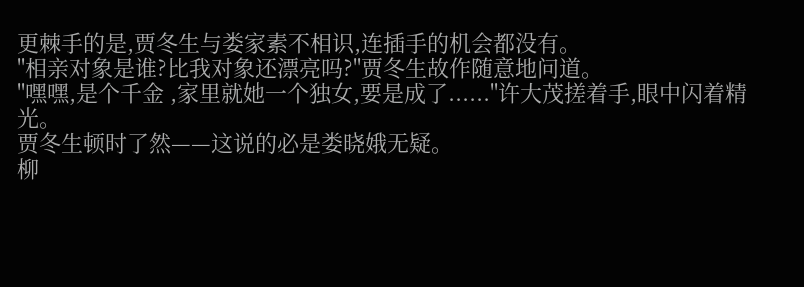更棘手的是,贾冬生与娄家素不相识,连插手的机会都没有。
"相亲对象是谁?比我对象还漂亮吗?"贾冬生故作随意地问道。
"嘿嘿,是个千金 ,家里就她一个独女,要是成了......"许大茂搓着手,眼中闪着精光。
贾冬生顿时了然——这说的必是娄晓娥无疑。
柳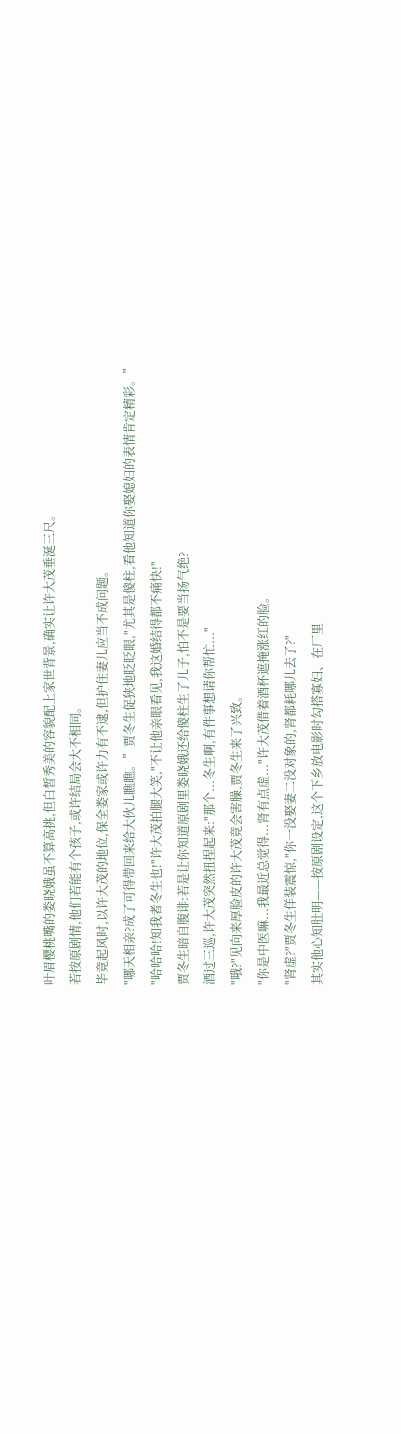叶眉樱桃嘴的娄晓娥虽不算高挑,但白皙秀美的容貌配上家世背景,确实让许大茂垂涎三尺。
若按原剧情,他们若能有个孩子,或许结局会大不相同。
毕竟起风时,以许大茂的地位,保全娄家或许力有不逮,但护住妻儿应当不成问题。
"哪天相亲?成了可得带回来给大伙儿瞧瞧。”贾冬生促狭地眨眨眼,"尤其是傻柱,看他知道你娶媳妇的表情肯定精彩。”
"哈哈哈!知我者冬生也!"许大茂拍腿大笑,"不让他亲眼看见,我这婚结得都不痛快!"
贾冬生暗自腹诽:若是让你知道原剧里娄晓娥还给傻柱生了儿子,怕不是要当扬气绝?
酒过三巡,许大茂突然扭捏起来:"那个...冬生啊,有件事想请你帮忙..."
"哦?"见向来厚脸皮的许大茂竟会害臊,贾冬生来了兴致。
"你是中医嘛...我最近总觉得...肾有点虚..."许大茂借着酒杯遮掩涨红的脸。
"肾虚?"贾冬生佯装震惊,"你一没娶妻二没对象的,肾都耗哪儿去了?"
其实他心知肚明——按原剧设定,这个下乡放电影时勾搭寡妇、在厂里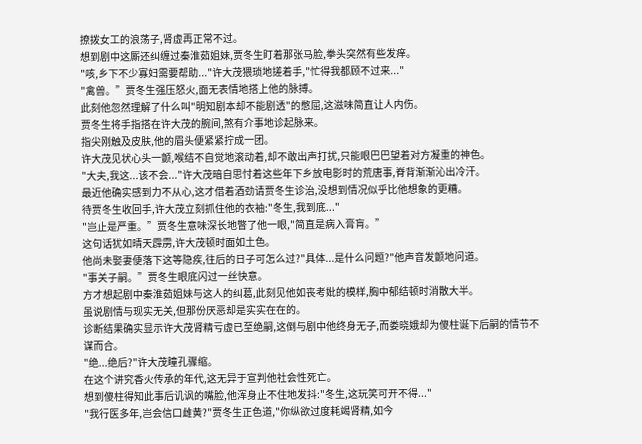撩拨女工的浪荡子,肾虚再正常不过。
想到剧中这厮还纠缠过秦淮茹姐妹,贾冬生盯着那张马脸,拳头突然有些发痒。
"咳,乡下不少寡妇需要帮助..."许大茂猥琐地搓着手,"忙得我都顾不过来..."
"禽兽。”贾冬生强压怒火,面无表情地搭上他的脉搏。
此刻他忽然理解了什么叫"明知剧本却不能剧透"的憋屈,这滋味简直让人内伤。
贾冬生将手指搭在许大茂的腕间,煞有介事地诊起脉来。
指尖刚触及皮肤,他的眉头便紧紧拧成一团。
许大茂见状心头一颤,喉结不自觉地滚动着,却不敢出声打扰,只能眼巴巴望着对方凝重的神色。
"大夫,我这...该不会..."许大茂暗自思忖着这些年下乡放电影时的荒唐事,脊背渐渐沁出冷汗。
最近他确实感到力不从心,这才借着酒劲请贾冬生诊治,没想到情况似乎比他想象的更糟。
待贾冬生收回手,许大茂立刻抓住他的衣袖:"冬生,我到底..."
"岂止是严重。”贾冬生意味深长地瞥了他一眼,"简直是病入膏肓。”
这句话犹如晴天霹雳,许大茂顿时面如土色。
他尚未娶妻便落下这等隐疾,往后的日子可怎么过?"具体...是什么问题?"他声音发颤地问道。
"事关子嗣。”贾冬生眼底闪过一丝快意。
方才想起剧中秦淮茹姐妹与这人的纠葛,此刻见他如丧考妣的模样,胸中郁结顿时消散大半。
虽说剧情与现实无关,但那份厌恶却是实实在在的。
诊断结果确实显示许大茂肾精亏虚已至绝嗣,这倒与剧中他终身无子,而娄晓娥却为傻柱诞下后嗣的情节不谋而合。
"绝...绝后?"许大茂瞳孔骤缩。
在这个讲究香火传承的年代,这无异于宣判他社会性死亡。
想到傻柱得知此事后讥讽的嘴脸,他浑身止不住地发抖:"冬生,这玩笑可开不得..."
"我行医多年,岂会信口雌黄?"贾冬生正色道,"你纵欲过度耗竭肾精,如今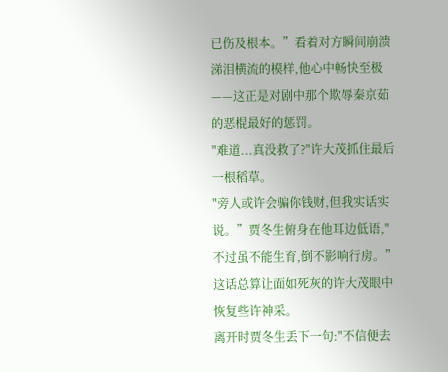已伤及根本。”看着对方瞬间崩溃涕泪横流的模样,他心中畅快至极——这正是对剧中那个欺辱秦京茹的恶棍最好的惩罚。
"难道...真没救了?"许大茂抓住最后一根稻草。
"旁人或许会骗你钱财,但我实话实说。”贾冬生俯身在他耳边低语,"不过虽不能生育,倒不影响行房。”这话总算让面如死灰的许大茂眼中恢复些许神采。
离开时贾冬生丢下一句:"不信便去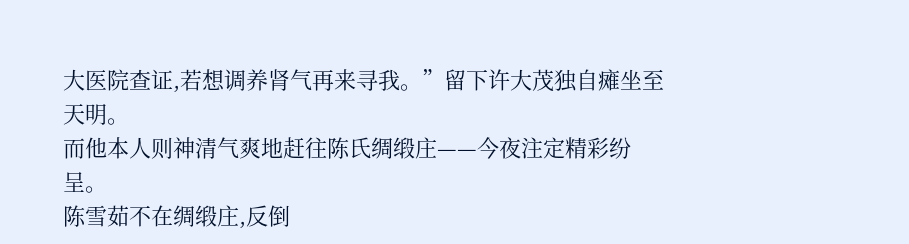大医院查证,若想调养肾气再来寻我。”留下许大茂独自瘫坐至天明。
而他本人则神清气爽地赶往陈氏绸缎庄——今夜注定精彩纷呈。
陈雪茹不在绸缎庄,反倒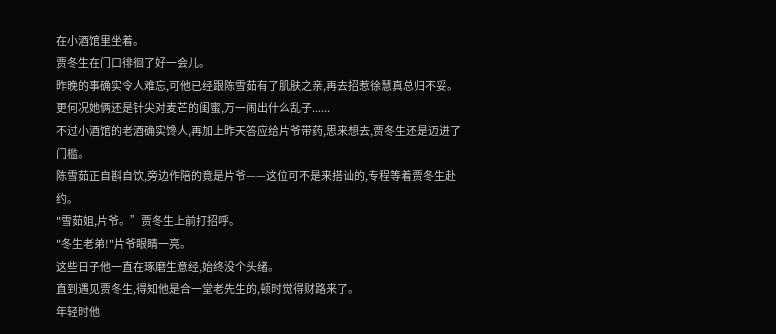在小酒馆里坐着。
贾冬生在门口徘徊了好一会儿。
昨晚的事确实令人难忘,可他已经跟陈雪茹有了肌肤之亲,再去招惹徐慧真总归不妥。
更何况她俩还是针尖对麦芒的闺蜜,万一闹出什么乱子......
不过小酒馆的老酒确实馋人,再加上昨天答应给片爷带药,思来想去,贾冬生还是迈进了门槛。
陈雪茹正自斟自饮,旁边作陪的竟是片爷——这位可不是来搭讪的,专程等着贾冬生赴约。
"雪茹姐,片爷。”贾冬生上前打招呼。
"冬生老弟!"片爷眼睛一亮。
这些日子他一直在琢磨生意经,始终没个头绪。
直到遇见贾冬生,得知他是合一堂老先生的,顿时觉得财路来了。
年轻时他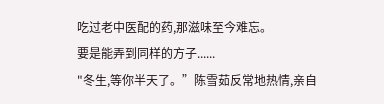吃过老中医配的药,那滋味至今难忘。
要是能弄到同样的方子......
"冬生,等你半天了。”陈雪茹反常地热情,亲自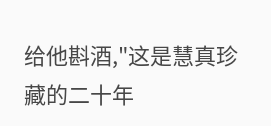给他斟酒,"这是慧真珍藏的二十年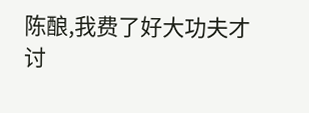陈酿,我费了好大功夫才讨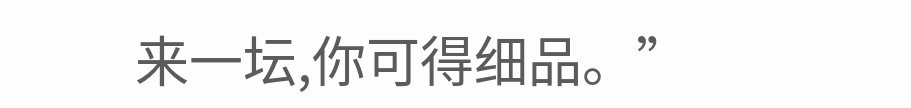来一坛,你可得细品。”